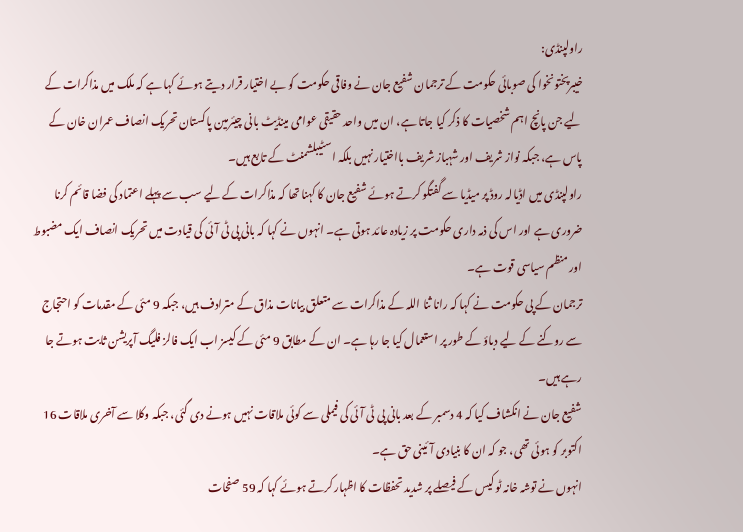راولپنڈی:
خیبرپختونخوا کی صوبائی حکومت کے ترجمان شفیع جان نے وفاقی حکومت کو بے اختیار قرار دیتے ہوئے کہا ہے کہ ملک میں مذاکرات کے لیے جن پانچ اہم شخصیات کا ذکر کیا جاتا ہے، ان میں واحد حقیقی عوامی مینڈیٹ بانی چیئرمین پاکستان تحریک انصاف عمران خان کے پاس ہے، جبکہ نواز شریف اور شہباز شریف بااختیار نہیں بلکہ اسٹیبلشمنٹ کے تابع ہیں۔
راولپنڈی میں اڈیالہ روڈ پر میڈیا سے گفتگو کرتے ہوئے شفیع جان کا کہنا تھا کہ مذاکرات کے لیے سب سے پہلے اعتماد کی فضا قائم کرنا ضروری ہے اور اس کی ذمہ داری حکومت پر زیادہ عائد ہوتی ہے۔ انہوں نے کہا کہ بانی پی ٹی آئی کی قیادت میں تحریک انصاف ایک مضبوط اور منظم سیاسی قوت ہے۔
ترجمان کے پی حکومت نے کہا کہ رانا ثنا اللہ کے مذاکرات سے متعلق بیانات مذاق کے مترادف ہیں، جبکہ 9 مئی کے مقدمات کو احتجاج سے روکنے کے لیے دباؤ کے طور پر استعمال کیا جا رہا ہے۔ ان کے مطابق 9 مئی کے کیسز اب ایک فالز فلیگ آپریشن ثابت ہوتے جا رہے ہیں۔
شفیع جان نے انکشاف کیا کہ 4 دسمبر کے بعد بانی پی ٹی آئی کی فیملی سے کوئی ملاقات نہیں ہونے دی گئی، جبکہ وکلا سے آخری ملاقات 16 اکتوبر کو ہوئی تھی، جو کہ ان کا بنیادی آئینی حق ہے۔
انہوں نے توشہ خانہ ٹو کیس کے فیصلے پر شدید تحفظات کا اظہار کرتے ہوئے کہا کہ 59 صفحات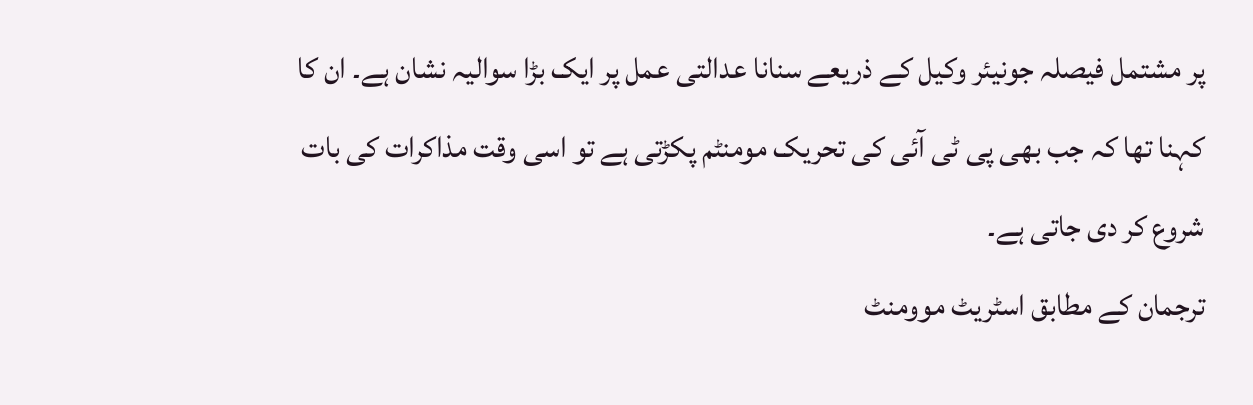پر مشتمل فیصلہ جونیئر وکیل کے ذریعے سنانا عدالتی عمل پر ایک بڑا سوالیہ نشان ہے۔ ان کا کہنا تھا کہ جب بھی پی ٹی آئی کی تحریک مومنٹم پکڑتی ہے تو اسی وقت مذاکرات کی بات شروع کر دی جاتی ہے۔
ترجمان کے مطابق اسٹریٹ موومنٹ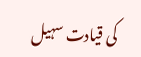کی قیادت سہیل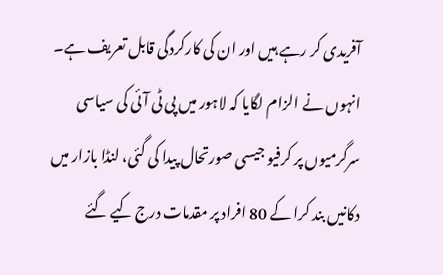آفریدی کر رہے ہیں اور ان کی کارکردگی قابل تعریف ہے۔ انہوں نے الزام لگایا کہ لاہور میں پی ٹی آئی کی سیاسی سرگرمیوں پر کرفیو جیسی صورتحال پیدا کی گئی، لنڈا بازار میں دکانیں بند کرا کے 80 افراد پر مقدمات درج کیے گئے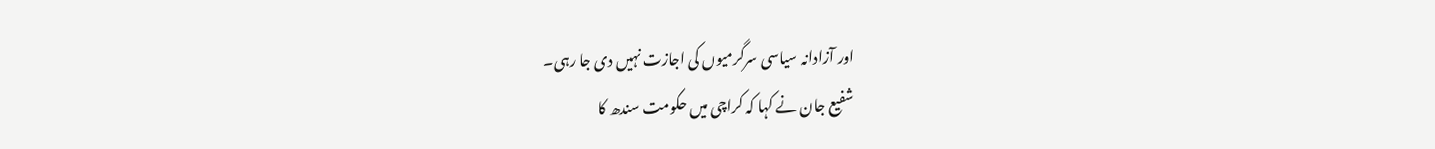اور آزادانہ سیاسی سرگرمیوں کی اجازت نہیں دی جا رہی۔
شفیع جان نے کہا کہ کراچی میں حکومت سندھ کا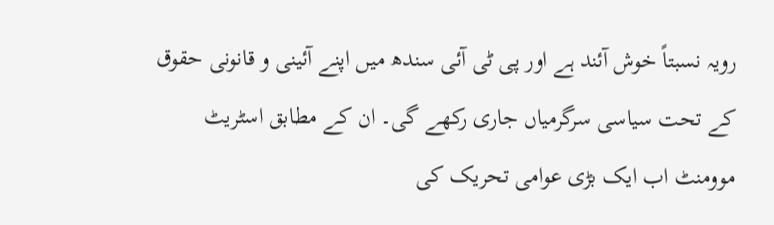رویہ نسبتاً خوش آئند ہے اور پی ٹی آئی سندھ میں اپنے آئینی و قانونی حقوق کے تحت سیاسی سرگرمیاں جاری رکھے گی۔ ان کے مطابق اسٹریٹ موومنٹ اب ایک بڑی عوامی تحریک کی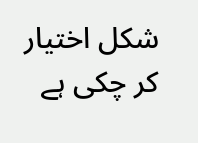شکل اختیار کر چکی ہے